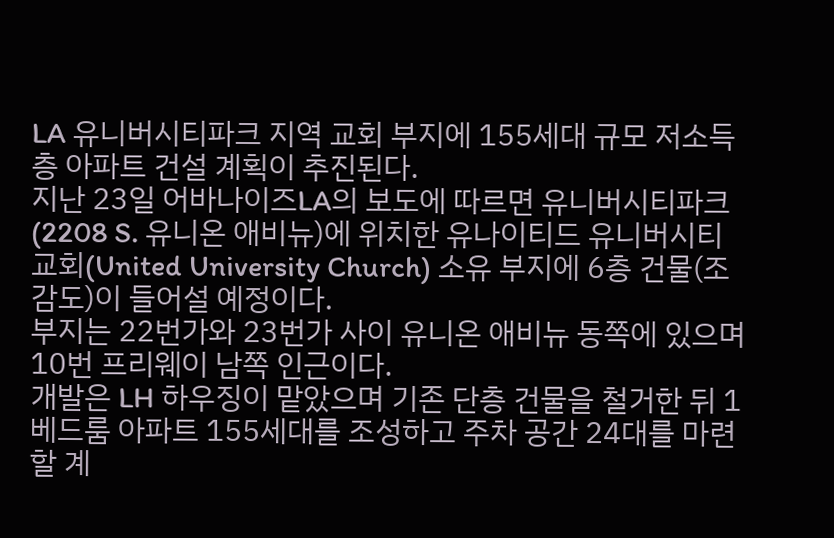LA 유니버시티파크 지역 교회 부지에 155세대 규모 저소득층 아파트 건설 계획이 추진된다.
지난 23일 어바나이즈LA의 보도에 따르면 유니버시티파크(2208 S. 유니온 애비뉴)에 위치한 유나이티드 유니버시티 교회(United University Church) 소유 부지에 6층 건물(조감도)이 들어설 예정이다.
부지는 22번가와 23번가 사이 유니온 애비뉴 동쪽에 있으며 10번 프리웨이 남쪽 인근이다.
개발은 LH 하우징이 맡았으며 기존 단층 건물을 철거한 뒤 1베드룸 아파트 155세대를 조성하고 주차 공간 24대를 마련할 계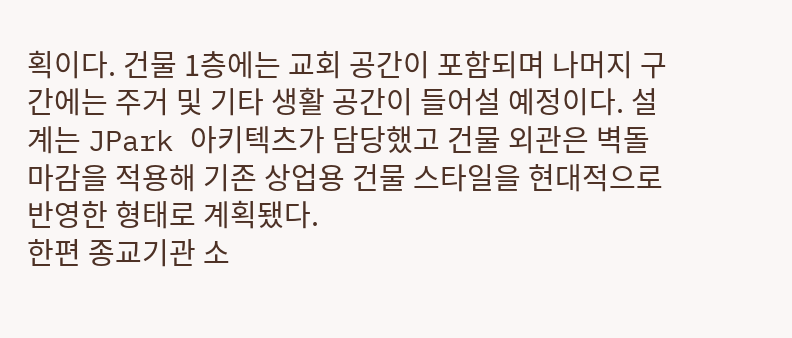획이다. 건물 1층에는 교회 공간이 포함되며 나머지 구간에는 주거 및 기타 생활 공간이 들어설 예정이다. 설계는 JPark 아키텍츠가 담당했고 건물 외관은 벽돌 마감을 적용해 기존 상업용 건물 스타일을 현대적으로 반영한 형태로 계획됐다.
한편 종교기관 소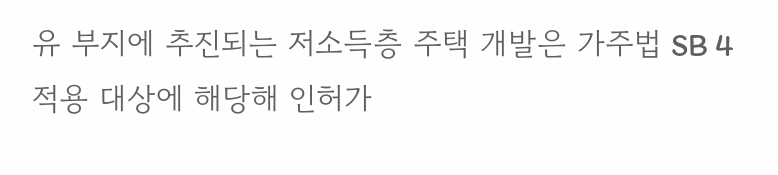유 부지에 추진되는 저소득층 주택 개발은 가주법 SB 4 적용 대상에 해당해 인허가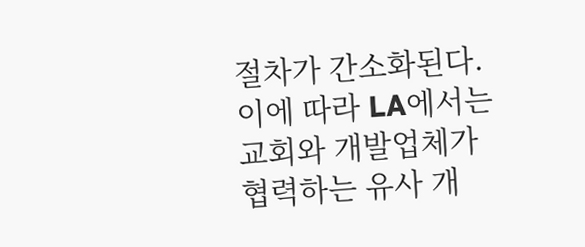절차가 간소화된다. 이에 따라 LA에서는 교회와 개발업체가 협력하는 유사 개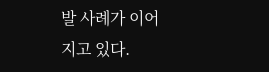발 사례가 이어지고 있다.